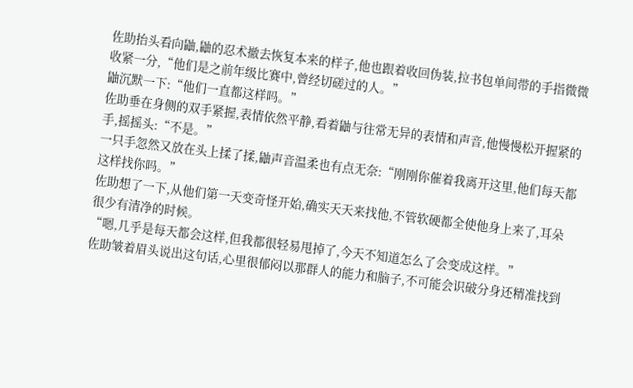佐助抬头看向鼬,鼬的忍术撤去恢复本来的样子,他也跟着收回伪装,拉书包单间带的手指微微收紧一分,“他们是之前年级比赛中,曾经切磋过的人。”
鼬沉默一下:“他们一直都这样吗。”
佐助垂在身侧的双手紧握,表情依然平静,看着鼬与往常无异的表情和声音,他慢慢松开握紧的手,摇摇头:“不是。”
一只手忽然又放在头上揉了揉,鼬声音温柔也有点无奈:“刚刚你催着我离开这里,他们每天都这样找你吗。”
佐助想了一下,从他们第一天变奇怪开始,确实天天来找他,不管软硬都全使他身上来了,耳朵很少有清净的时候。
“嗯,几乎是每天都会这样,但我都很轻易甩掉了,今天不知道怎么了会变成这样。”
佐助皱着眉头说出这句话,心里很郁闷以那群人的能力和脑子,不可能会识破分身还精准找到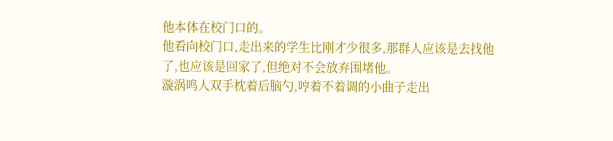他本体在校门口的。
他看向校门口,走出来的学生比刚才少很多,那群人应该是去找他了,也应该是回家了,但绝对不会放弃围堵他。
漩涡鸣人双手枕着后脑勺,哼着不着调的小曲子走出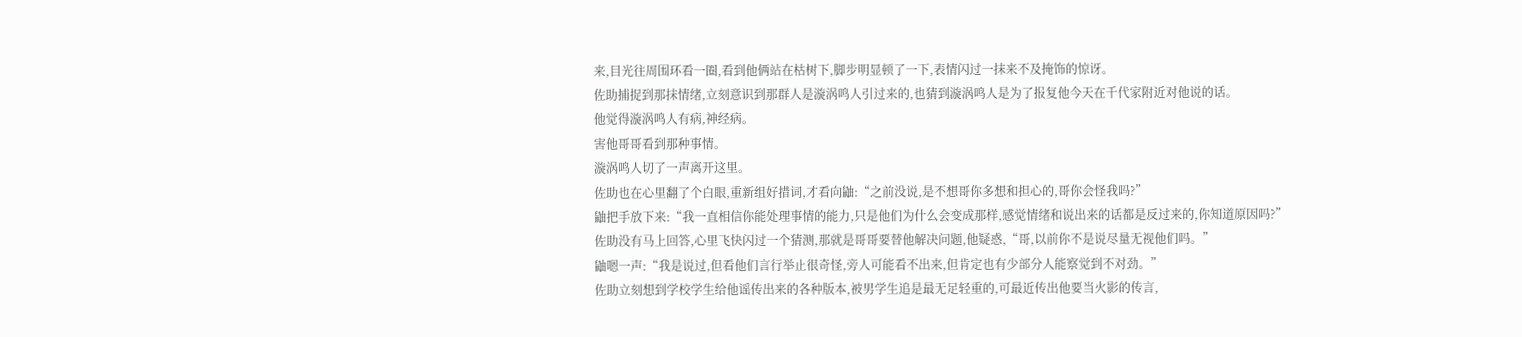来,目光往周围环看一圈,看到他俩站在枯树下,脚步明显顿了一下,表情闪过一抹来不及掩饰的惊讶。
佐助捕捉到那抹情绪,立刻意识到那群人是漩涡鸣人引过来的,也猜到漩涡鸣人是为了报复他今天在千代家附近对他说的话。
他觉得漩涡鸣人有病,神经病。
害他哥哥看到那种事情。
漩涡鸣人切了一声离开这里。
佐助也在心里翻了个白眼,重新组好措词,才看向鼬:“之前没说,是不想哥你多想和担心的,哥你会怪我吗?”
鼬把手放下来:“我一直相信你能处理事情的能力,只是他们为什么会变成那样,感觉情绪和说出来的话都是反过来的,你知道原因吗?”
佐助没有马上回答,心里飞快闪过一个猜测,那就是哥哥要替他解决问题,他疑惑,“哥,以前你不是说尽量无视他们吗。”
鼬嗯一声:“我是说过,但看他们言行举止很奇怪,旁人可能看不出来,但肯定也有少部分人能察觉到不对劲。”
佐助立刻想到学校学生给他谣传出来的各种版本,被男学生追是最无足轻重的,可最近传出他要当火影的传言,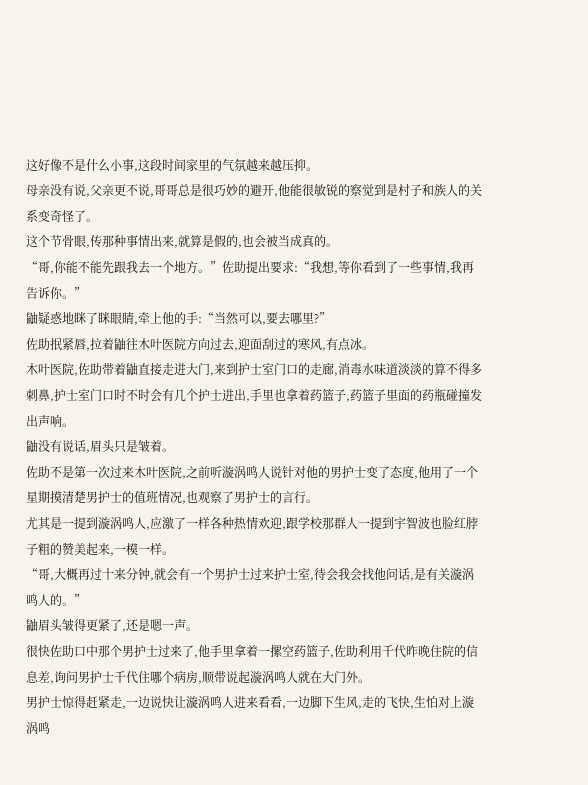这好像不是什么小事,这段时间家里的气氛越来越压抑。
母亲没有说,父亲更不说,哥哥总是很巧妙的避开,他能很敏锐的察觉到是村子和族人的关系变奇怪了。
这个节骨眼,传那种事情出来,就算是假的,也会被当成真的。
“哥,你能不能先跟我去一个地方。”佐助提出要求:“我想,等你看到了一些事情,我再告诉你。”
鼬疑惑地眯了眯眼睛,牵上他的手:“当然可以,要去哪里?”
佐助抿紧唇,拉着鼬往木叶医院方向过去,迎面刮过的寒风,有点冰。
木叶医院,佐助带着鼬直接走进大门,来到护士室门口的走廊,消毒水味道淡淡的算不得多刺鼻,护士室门口时不时会有几个护士进出,手里也拿着药篮子,药篮子里面的药瓶碰撞发出声响。
鼬没有说话,眉头只是皱着。
佐助不是第一次过来木叶医院,之前听漩涡鸣人说针对他的男护士变了态度,他用了一个星期摸清楚男护士的值班情况,也观察了男护士的言行。
尤其是一提到漩涡鸣人,应激了一样各种热情欢迎,跟学校那群人一提到宇智波也脸红脖子粗的赞美起来,一模一样。
“哥,大概再过十来分钟,就会有一个男护士过来护士室,待会我会找他问话,是有关漩涡鸣人的。”
鼬眉头皱得更紧了,还是嗯一声。
很快佐助口中那个男护士过来了,他手里拿着一摞空药篮子,佐助利用千代昨晚住院的信息差,询问男护士千代住哪个病房,顺带说起漩涡鸣人就在大门外。
男护士惊得赶紧走,一边说快让漩涡鸣人进来看看,一边脚下生风,走的飞快,生怕对上漩涡鸣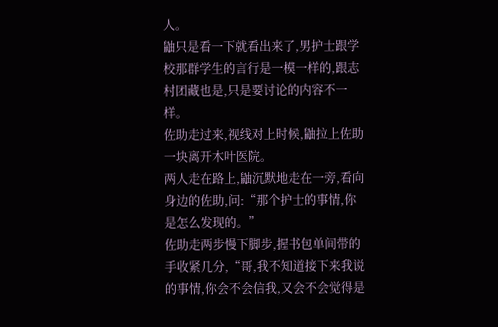人。
鼬只是看一下就看出来了,男护士跟学校那群学生的言行是一模一样的,跟志村团藏也是,只是要讨论的内容不一样。
佐助走过来,视线对上时候,鼬拉上佐助一块离开木叶医院。
两人走在路上,鼬沉默地走在一旁,看向身边的佐助,问:“那个护士的事情,你是怎么发现的。”
佐助走两步慢下脚步,握书包单间带的手收紧几分,“哥,我不知道接下来我说的事情,你会不会信我,又会不会觉得是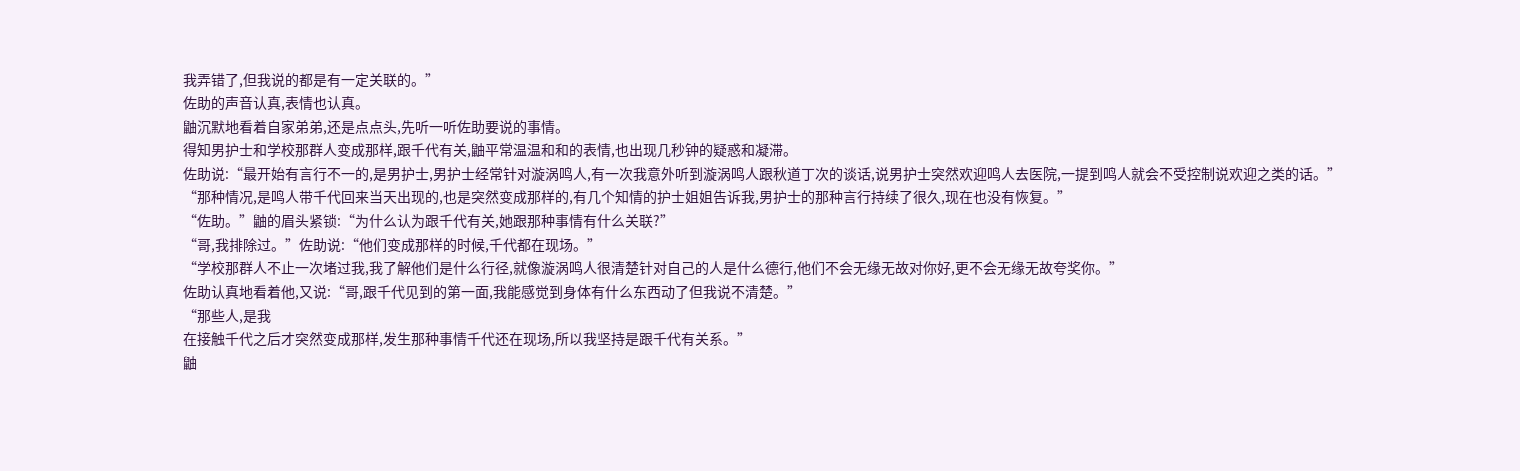我弄错了,但我说的都是有一定关联的。”
佐助的声音认真,表情也认真。
鼬沉默地看着自家弟弟,还是点点头,先听一听佐助要说的事情。
得知男护士和学校那群人变成那样,跟千代有关,鼬平常温温和和的表情,也出现几秒钟的疑惑和凝滞。
佐助说:“最开始有言行不一的,是男护士,男护士经常针对漩涡鸣人,有一次我意外听到漩涡鸣人跟秋道丁次的谈话,说男护士突然欢迎鸣人去医院,一提到鸣人就会不受控制说欢迎之类的话。”
“那种情况,是鸣人带千代回来当天出现的,也是突然变成那样的,有几个知情的护士姐姐告诉我,男护士的那种言行持续了很久,现在也没有恢复。”
“佐助。”鼬的眉头紧锁:“为什么认为跟千代有关,她跟那种事情有什么关联?”
“哥,我排除过。”佐助说:“他们变成那样的时候,千代都在现场。”
“学校那群人不止一次堵过我,我了解他们是什么行径,就像漩涡鸣人很清楚针对自己的人是什么德行,他们不会无缘无故对你好,更不会无缘无故夸奖你。”
佐助认真地看着他,又说:“哥,跟千代见到的第一面,我能感觉到身体有什么东西动了但我说不清楚。”
“那些人,是我
在接触千代之后才突然变成那样,发生那种事情千代还在现场,所以我坚持是跟千代有关系。”
鼬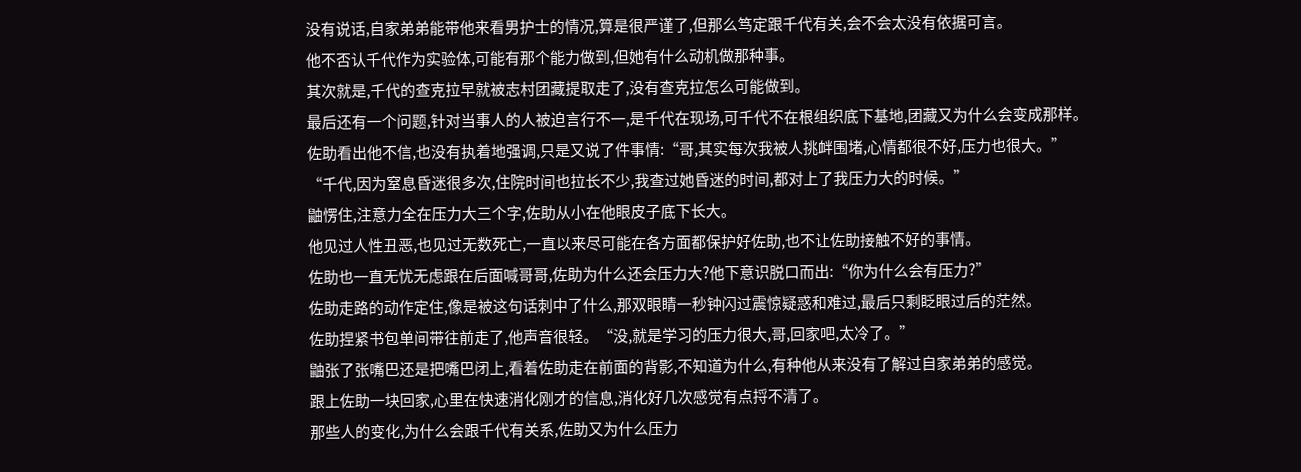没有说话,自家弟弟能带他来看男护士的情况,算是很严谨了,但那么笃定跟千代有关,会不会太没有依据可言。
他不否认千代作为实验体,可能有那个能力做到,但她有什么动机做那种事。
其次就是,千代的查克拉早就被志村团藏提取走了,没有查克拉怎么可能做到。
最后还有一个问题,针对当事人的人被迫言行不一,是千代在现场,可千代不在根组织底下基地,团藏又为什么会变成那样。
佐助看出他不信,也没有执着地强调,只是又说了件事情:“哥,其实每次我被人挑衅围堵,心情都很不好,压力也很大。”
“千代,因为窒息昏迷很多次,住院时间也拉长不少,我查过她昏迷的时间,都对上了我压力大的时候。”
鼬愣住,注意力全在压力大三个字,佐助从小在他眼皮子底下长大。
他见过人性丑恶,也见过无数死亡,一直以来尽可能在各方面都保护好佐助,也不让佐助接触不好的事情。
佐助也一直无忧无虑跟在后面喊哥哥,佐助为什么还会压力大?他下意识脱口而出:“你为什么会有压力?”
佐助走路的动作定住,像是被这句话刺中了什么,那双眼睛一秒钟闪过震惊疑惑和难过,最后只剩眨眼过后的茫然。
佐助捏紧书包单间带往前走了,他声音很轻。“没,就是学习的压力很大,哥,回家吧,太冷了。”
鼬张了张嘴巴还是把嘴巴闭上,看着佐助走在前面的背影,不知道为什么,有种他从来没有了解过自家弟弟的感觉。
跟上佐助一块回家,心里在快速消化刚才的信息,消化好几次感觉有点捋不清了。
那些人的变化,为什么会跟千代有关系,佐助又为什么压力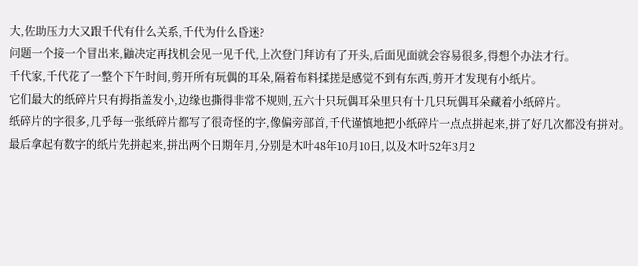大,佐助压力大又跟千代有什么关系,千代为什么昏迷?
问题一个接一个冒出来,鼬决定再找机会见一见千代,上次登门拜访有了开头,后面见面就会容易很多,得想个办法才行。
千代家,千代花了一整个下午时间,剪开所有玩偶的耳朵,隔着布料揉搓是感觉不到有东西,剪开才发现有小纸片。
它们最大的纸碎片只有拇指盖发小,边缘也撕得非常不规则,五六十只玩偶耳朵里只有十几只玩偶耳朵藏着小纸碎片。
纸碎片的字很多,几乎每一张纸碎片都写了很奇怪的字,像偏旁部首,千代谨慎地把小纸碎片一点点拼起来,拼了好几次都没有拼对。
最后拿起有数字的纸片先拼起来,拼出两个日期年月,分别是木叶48年10月10日,以及木叶52年3月2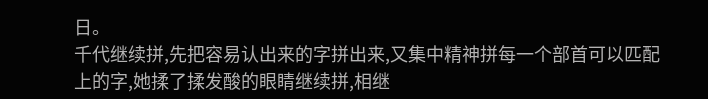日。
千代继续拼,先把容易认出来的字拼出来,又集中精神拼每一个部首可以匹配上的字,她揉了揉发酸的眼睛继续拼,相继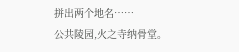拼出两个地名……
公共陵园,火之寺纳骨堂。